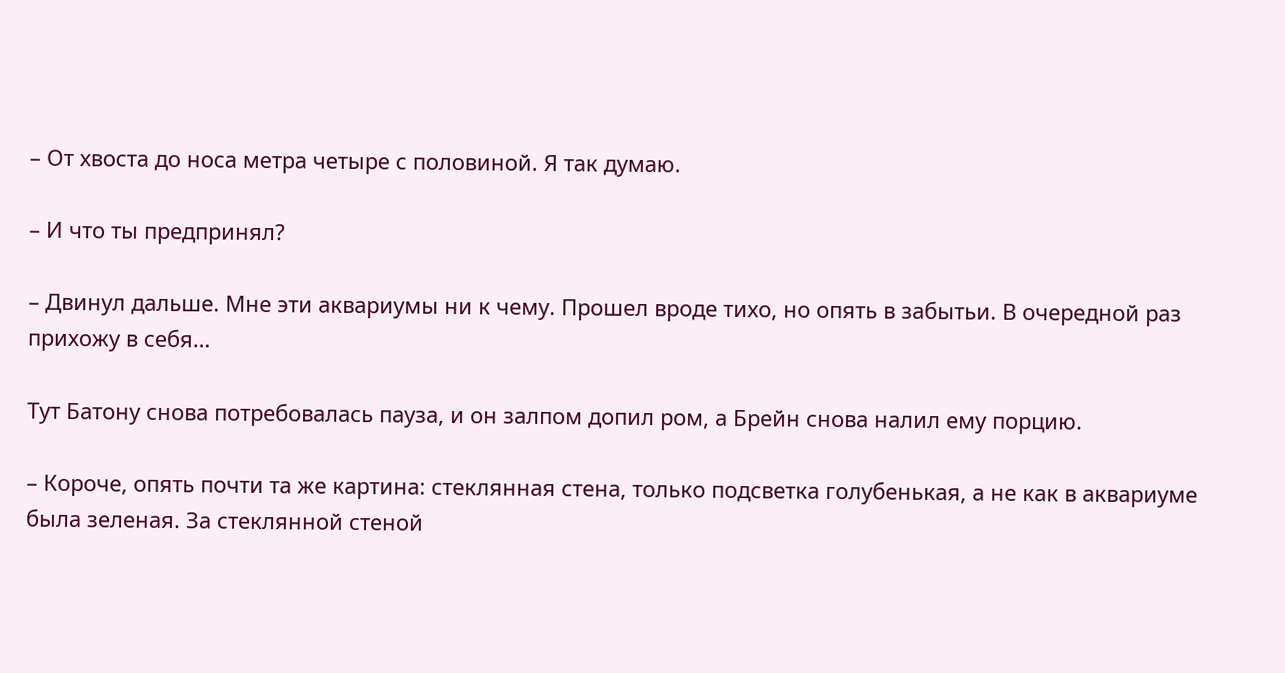– От хвоста до носа метра четыре с половиной. Я так думаю.

– И что ты предпринял?

– Двинул дальше. Мне эти аквариумы ни к чему. Прошел вроде тихо, но опять в забытьи. В очередной раз прихожу в себя…

Тут Батону снова потребовалась пауза, и он залпом допил ром, а Брейн снова налил ему порцию.

– Короче, опять почти та же картина: стеклянная стена, только подсветка голубенькая, а не как в аквариуме была зеленая. За стеклянной стеной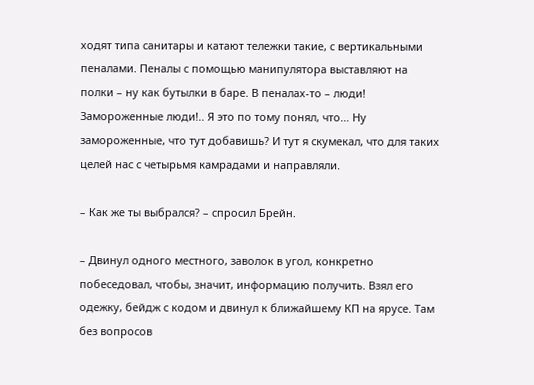ходят типа санитары и катают тележки такие, с вертикальными пеналами. Пеналы с помощью манипулятора выставляют на полки – ну как бутылки в баре. В пеналах-то – люди! Замороженные люди!.. Я это по тому понял, что… Ну замороженные, что тут добавишь? И тут я скумекал, что для таких целей нас с четырьмя камрадами и направляли.

– Как же ты выбрался? – спросил Брейн.

– Двинул одного местного, заволок в угол, конкретно побеседовал, чтобы, значит, информацию получить. Взял его одежку, бейдж с кодом и двинул к ближайшему КП на ярусе. Там без вопросов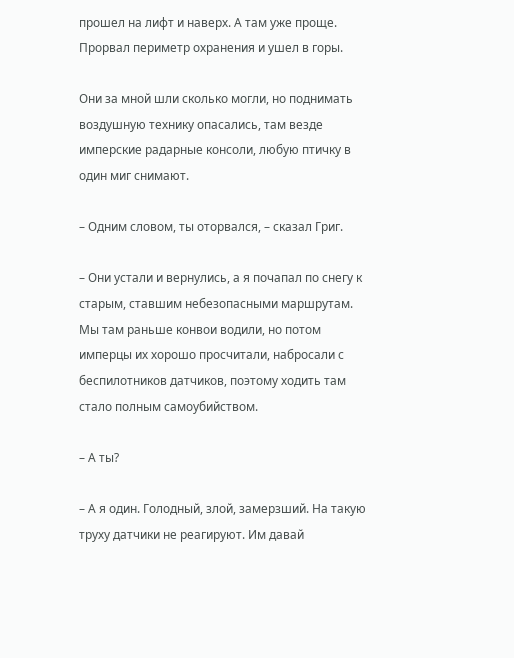прошел на лифт и наверх. А там уже проще. Прорвал периметр охранения и ушел в горы.

Они за мной шли сколько могли, но поднимать воздушную технику опасались, там везде имперские радарные консоли, любую птичку в один миг снимают.

– Одним словом, ты оторвался, – сказал Григ.

– Они устали и вернулись, а я почапал по снегу к старым, ставшим небезопасными маршрутам. Мы там раньше конвои водили, но потом имперцы их хорошо просчитали, набросали с беспилотников датчиков, поэтому ходить там стало полным самоубийством.

– А ты?

– А я один. Голодный, злой, замерзший. На такую труху датчики не реагируют. Им давай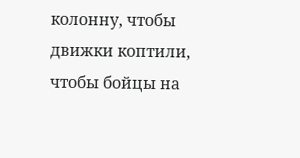колонну, чтобы движки коптили, чтобы бойцы на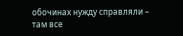обочинах нужду справляли – там все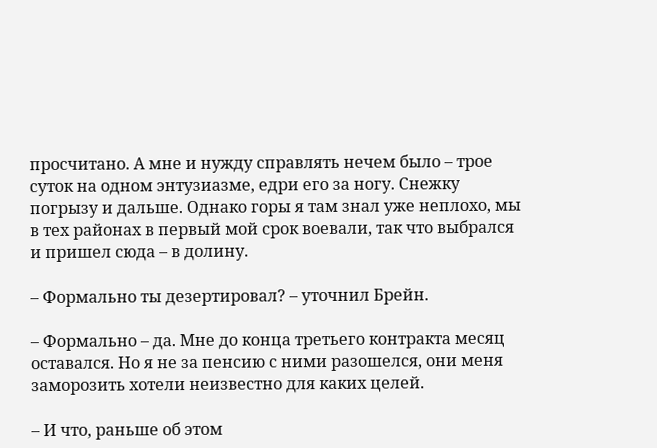просчитано. А мне и нужду справлять нечем было – трое суток на одном энтузиазме, едри его за ногу. Снежку погрызу и дальше. Однако горы я там знал уже неплохо, мы в тех районах в первый мой срок воевали, так что выбрался и пришел сюда – в долину.

– Формально ты дезертировал? – уточнил Брейн.

– Формально – да. Мне до конца третьего контракта месяц оставался. Но я не за пенсию с ними разошелся, они меня заморозить хотели неизвестно для каких целей.

– И что, раньше об этом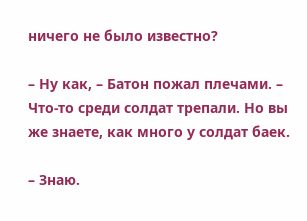ничего не было известно?

– Ну как, – Батон пожал плечами. – Что-то среди солдат трепали. Но вы же знаете, как много у солдат баек.

– Знаю.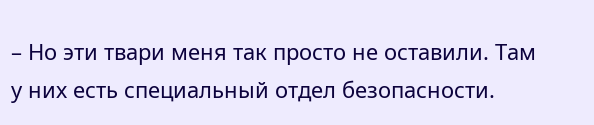– Но эти твари меня так просто не оставили. Там у них есть специальный отдел безопасности.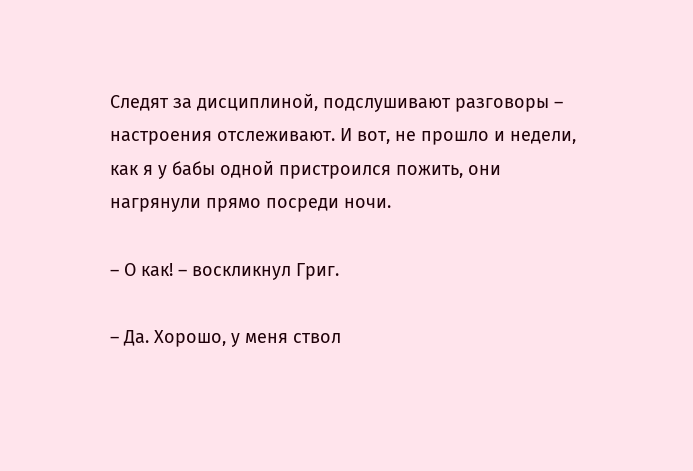Следят за дисциплиной, подслушивают разговоры – настроения отслеживают. И вот, не прошло и недели, как я у бабы одной пристроился пожить, они нагрянули прямо посреди ночи.

– О как! – воскликнул Григ.

– Да. Хорошо, у меня ствол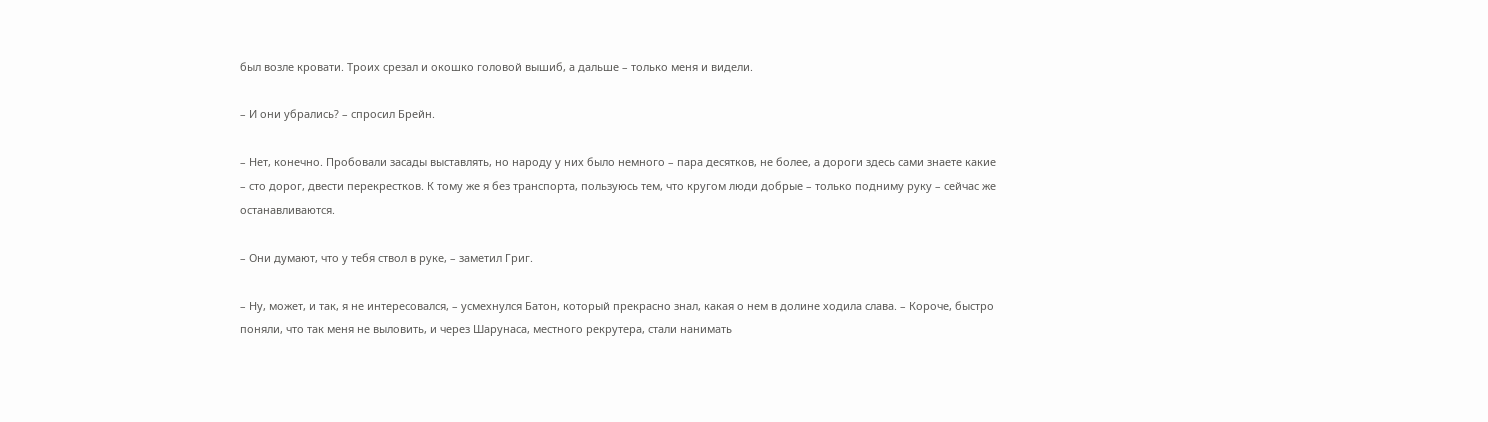был возле кровати. Троих срезал и окошко головой вышиб, а дальше – только меня и видели.

– И они убрались? – спросил Брейн.

– Нет, конечно. Пробовали засады выставлять, но народу у них было немного – пара десятков, не более, а дороги здесь сами знаете какие – сто дорог, двести перекрестков. К тому же я без транспорта, пользуюсь тем, что кругом люди добрые – только подниму руку – сейчас же останавливаются.

– Они думают, что у тебя ствол в руке, – заметил Григ.

– Ну, может, и так, я не интересовался, – усмехнулся Батон, который прекрасно знал, какая о нем в долине ходила слава. – Короче, быстро поняли, что так меня не выловить, и через Шарунаса, местного рекрутера, стали нанимать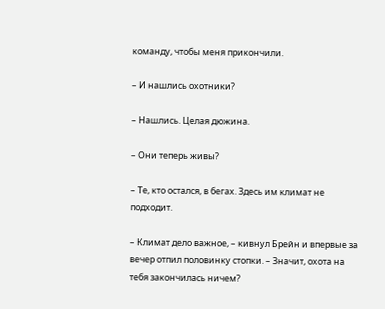команду, чтобы меня прикончили.

– И нашлись охотники?

– Нашлись. Целая дюжина.

– Они теперь живы?

– Те, кто остался, в бегах. Здесь им климат не подходит.

– Климат дело важное, – кивнул Брейн и впервые за вечер отпил половинку стопки. – Значит, охота на тебя закончилась ничем?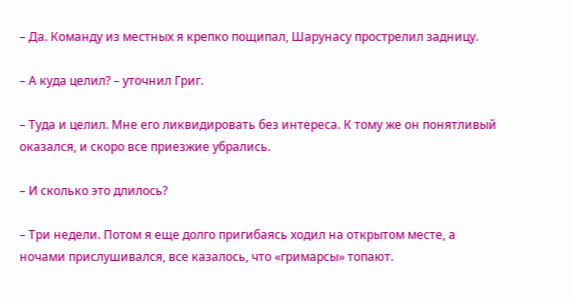– Да. Команду из местных я крепко пощипал, Шарунасу прострелил задницу.

– А куда целил? – уточнил Григ.

– Туда и целил. Мне его ликвидировать без интереса. К тому же он понятливый оказался, и скоро все приезжие убрались.

– И сколько это длилось?

– Три недели. Потом я еще долго пригибаясь ходил на открытом месте, а ночами прислушивался, все казалось, что «гримарсы» топают.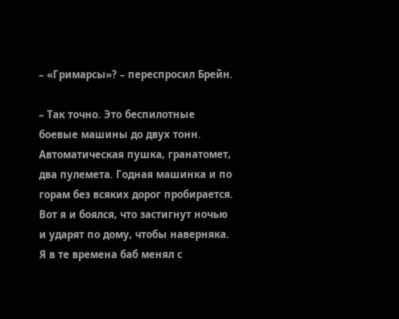– «Гримарсы»? – переспросил Брейн.

– Так точно. Это беспилотные боевые машины до двух тонн. Автоматическая пушка, гранатомет, два пулемета. Годная машинка и по горам без всяких дорог пробирается. Вот я и боялся, что застигнут ночью и ударят по дому, чтобы наверняка. Я в те времена баб менял с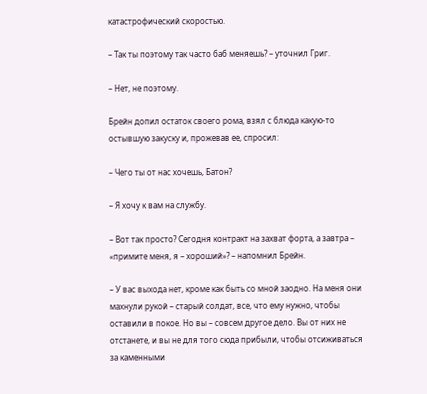катастрофический скоростью.

– Так ты поэтому так часто баб меняешь? – уточнил Григ.

– Нет, не поэтому.

Брейн допил остаток своего рома, взял с блюда какую-то остывшую закуску и, прожевав ее, спросил:

– Чего ты от нас хочешь, Батон?

– Я хочу к вам на службу.

– Вот так просто? Сегодня контракт на захват форта, а завтра – «примите меня, я – хороший»? – напомнил Брейн.

– У вас выхода нет, кроме как быть со мной заодно. На меня они махнули рукой – старый солдат, все, что ему нужно, чтобы оставили в покое. Но вы – совсем другое дело. Вы от них не отстанете, и вы не для того сюда прибыли, чтобы отсиживаться за каменными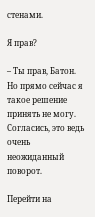стенами.

Я прав?

– Ты прав, Батон. Но прямо сейчас я такое решение принять не могу. Согласись, это ведь очень неожиданный поворот.

Перейти на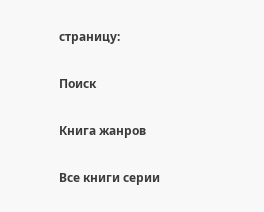страницу:

Поиск

Книга жанров

Все книги серии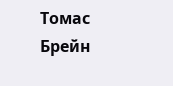Томас Брейн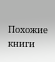Похожие книги